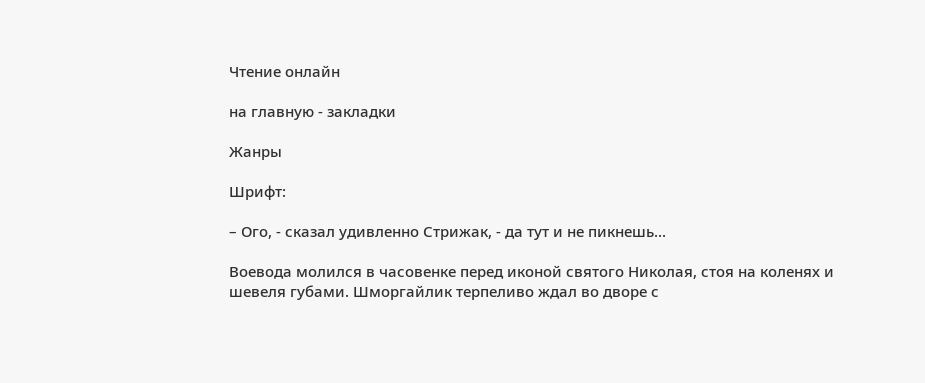Чтение онлайн

на главную - закладки

Жанры

Шрифт:

– Ого, - сказал удивленно Стрижак, - да тут и не пикнешь...

Воевода молился в часовенке перед иконой святого Николая, стоя на коленях и шевеля губами. Шморгайлик терпеливо ждал во дворе с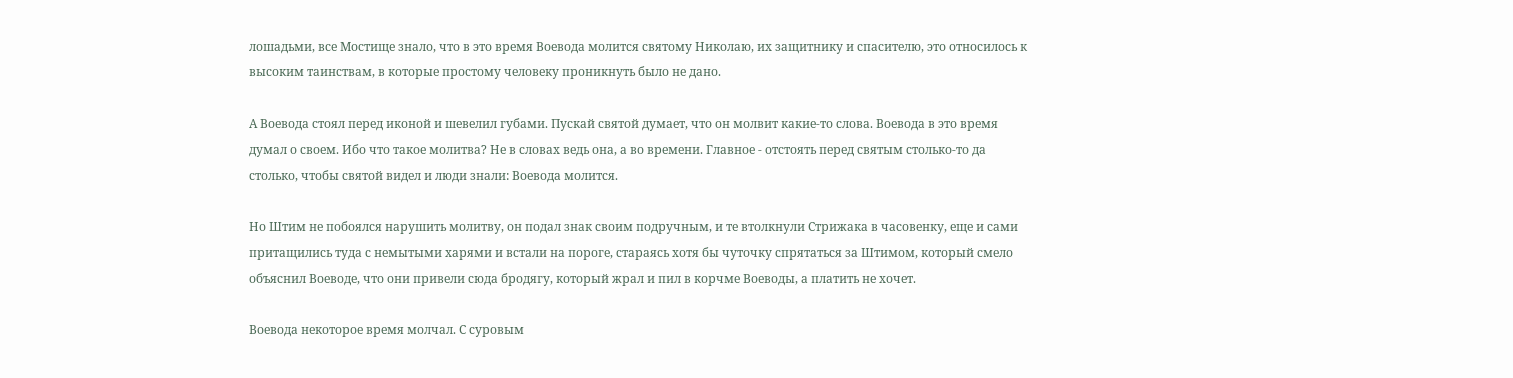лошадьми, все Мостище знало, что в это время Воевода молится святому Николаю, их защитнику и спасителю, это относилось к высоким таинствам, в которые простому человеку проникнуть было не дано.

А Воевода стоял перед иконой и шевелил губами. Пускай святой думает, что он молвит какие-то слова. Воевода в это время думал о своем. Ибо что такое молитва? Не в словах ведь она, а во времени. Главное - отстоять перед святым столько-то да столько, чтобы святой видел и люди знали: Воевода молится.

Но Штим не побоялся нарушить молитву, он подал знак своим подручным, и те втолкнули Стрижака в часовенку, еще и сами притащились туда с немытыми харями и встали на пороге, стараясь хотя бы чуточку спрятаться за Штимом, который смело объяснил Воеводе, что они привели сюда бродягу, который жрал и пил в корчме Воеводы, а платить не хочет.

Воевода некоторое время молчал. С суровым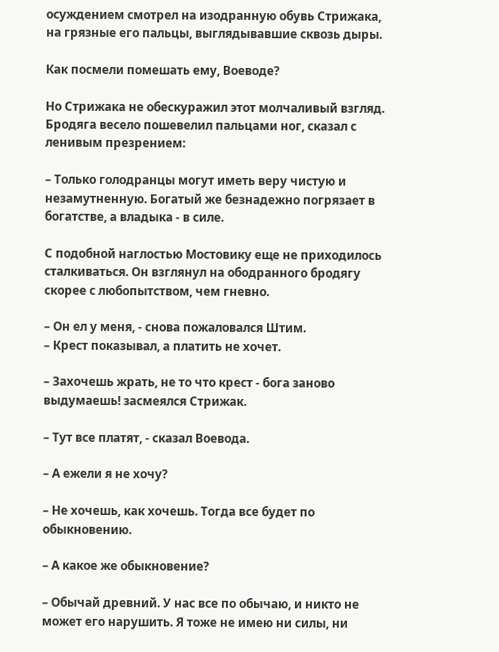осуждением смотрел на изодранную обувь Стрижака, на грязные его пальцы, выглядывавшие сквозь дыры.

Как посмели помешать ему, Воеводе?

Но Стрижака не обескуражил этот молчаливый взгляд. Бродяга весело пошевелил пальцами ног, сказал с ленивым презрением:

– Только голодранцы могут иметь веру чистую и незамутненную. Богатый же безнадежно погрязает в богатстве, а владыка - в силе.

С подобной наглостью Мостовику еще не приходилось сталкиваться. Он взглянул на ободранного бродягу скорее с любопытством, чем гневно.

– Он ел у меня, - снова пожаловался Штим.
– Крест показывал, а платить не хочет.

– Захочешь жрать, не то что крест - бога заново выдумаешь! засмеялся Стрижак.

– Тут все платят, - сказал Воевода.

– А ежели я не хочу?

– Не хочешь, как хочешь. Тогда все будет по обыкновению.

– А какое же обыкновение?

– Обычай древний. У нас все по обычаю, и никто не может его нарушить. Я тоже не имею ни силы, ни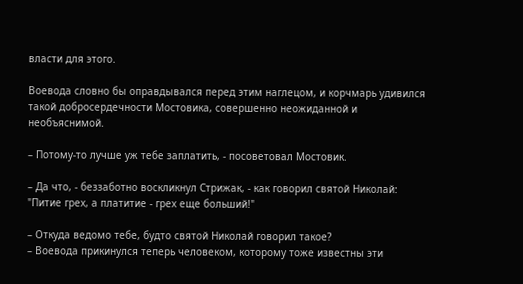власти для этого.

Воевода словно бы оправдывался перед этим наглецом, и корчмарь удивился такой добросердечности Мостовика, совершенно неожиданной и необъяснимой.

– Потому-то лучше уж тебе заплатить, - посоветовал Мостовик.

– Да что, - беззаботно воскликнул Стрижак, - как говорил святой Николай: "Питие грех, а платитие - грех еще больший!"

– Откуда ведомо тебе, будто святой Николай говорил такое?
– Воевода прикинулся теперь человеком, которому тоже известны эти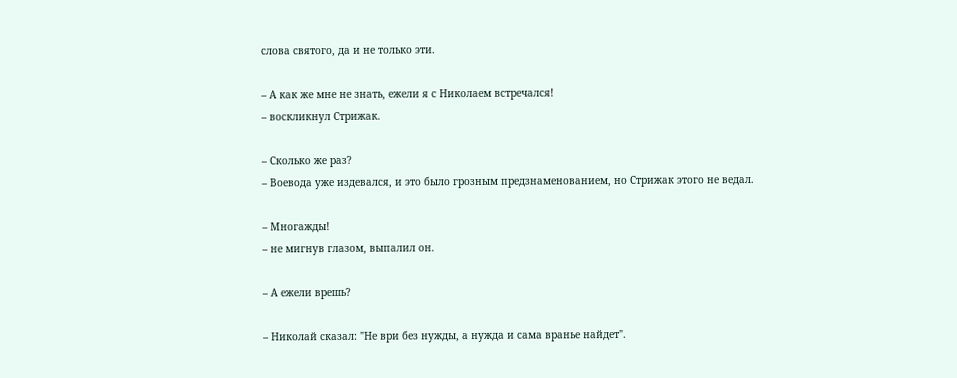слова святого, да и не только эти.

– А как же мне не знать, ежели я с Николаем встречался!
– воскликнул Стрижак.

– Сколько же раз?
– Воевода уже издевался, и это было грозным предзнаменованием, но Стрижак этого не ведал.

– Многажды!
– не мигнув глазом, выпалил он.

– А ежели врешь?

– Николай сказал: "Не ври без нужды, а нужда и сама вранье найдет".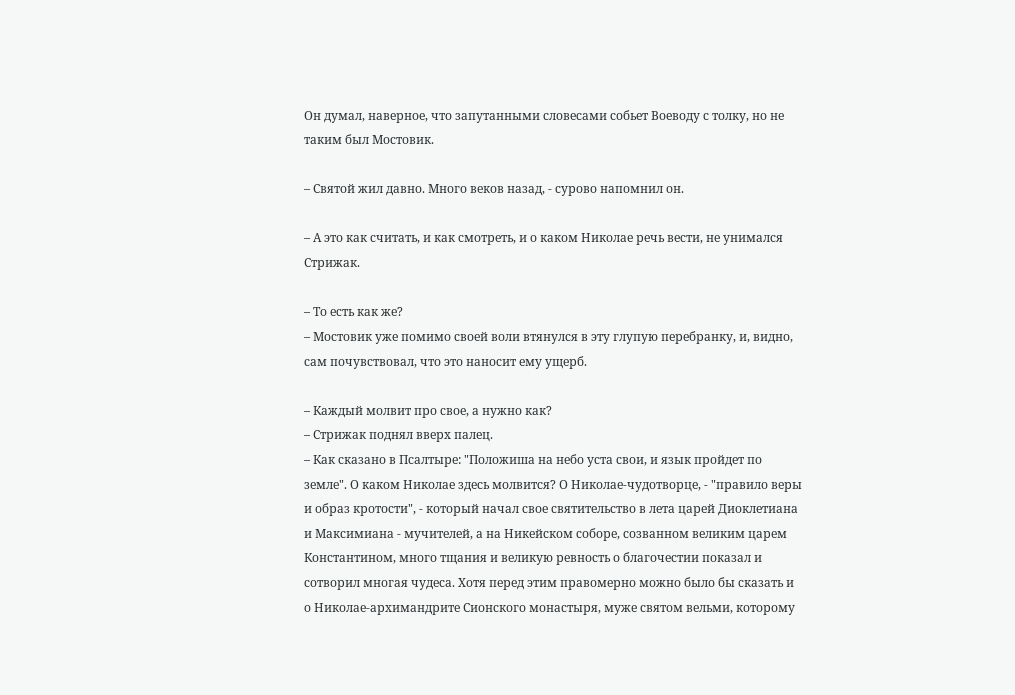Он думал, наверное, что запутанными словесами собьет Воеводу с толку, но не таким был Мостовик.

– Святой жил давно. Много веков назад, - сурово напомнил он.

– А это как считать, и как смотреть, и о каком Николае речь вести, не унимался Стрижак.

– То есть как же?
– Мостовик уже помимо своей воли втянулся в эту глупую перебранку, и, видно, сам почувствовал, что это наносит ему ущерб.

– Каждый молвит про свое, а нужно как?
– Стрижак поднял вверх палец.
– Как сказано в Псалтыре: "Положиша на небо уста свои, и язык пройдет по земле". О каком Николае здесь молвится? О Николае-чудотворце, - "правило веры и образ кротости", - который начал свое святительство в лета царей Диоклетиана и Максимиана - мучителей, а на Никейском соборе, созванном великим царем Константином, много тщания и великую ревность о благочестии показал и сотворил многая чудеса. Хотя перед этим правомерно можно было бы сказать и о Николае-архимандрите Сионского монастыря, муже святом вельми, которому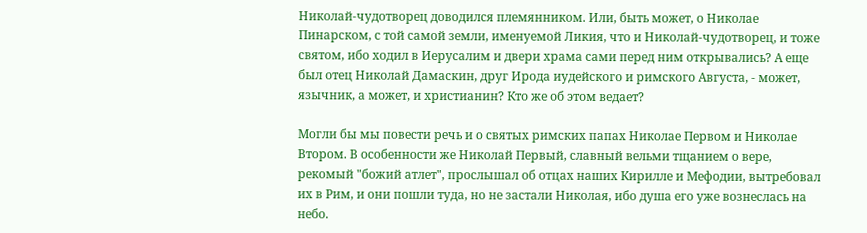Николай-чудотворец доводился племянником. Или, быть может, о Николае Пинарском, с той самой земли, именуемой Ликия, что и Николай-чудотворец, и тоже святом, ибо ходил в Иерусалим и двери храма сами перед ним открывались? А еще был отец Николай Дамаскин, друг Ирода иудейского и римского Августа, - может, язычник, а может, и христианин? Кто же об этом ведает?

Могли бы мы повести речь и о святых римских папах Николае Первом и Николае Втором. В особенности же Николай Первый, славный вельми тщанием о вере, рекомый "божий атлет", прослышал об отцах наших Кирилле и Мефодии, вытребовал их в Рим, и они пошли туда, но не застали Николая, ибо душа его уже вознеслась на небо.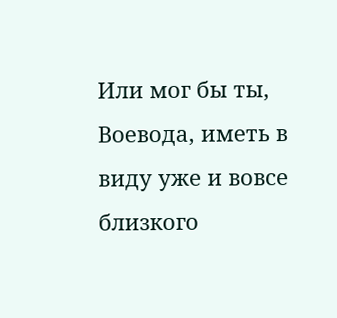Или мог бы ты, Воевода, иметь в виду уже и вовсе близкого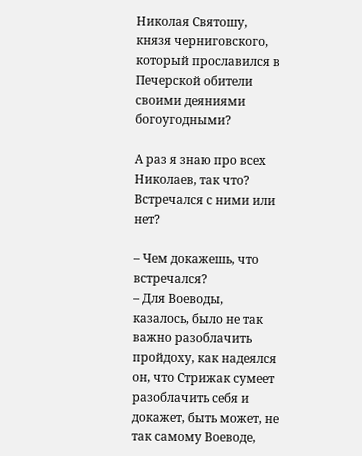Николая Святошу, князя черниговского, который прославился в Печерской обители своими деяниями богоугодными?

А раз я знаю про всех Николаев, так что? Встречался с ними или нет?

– Чем докажешь, что встречался?
– Для Воеводы, казалось, было не так важно разоблачить пройдоху, как надеялся он, что Стрижак сумеет разоблачить себя и докажет, быть может, не так самому Воеводе,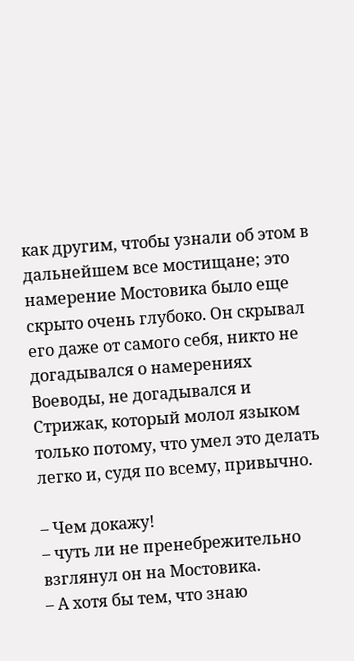как другим, чтобы узнали об этом в дальнейшем все мостищане; это намерение Мостовика было еще скрыто очень глубоко. Он скрывал его даже от самого себя, никто не догадывался о намерениях Воеводы, не догадывался и Стрижак, который молол языком только потому, что умел это делать легко и, судя по всему, привычно.

– Чем докажу!
– чуть ли не пренебрежительно взглянул он на Мостовика.
– А хотя бы тем, что знаю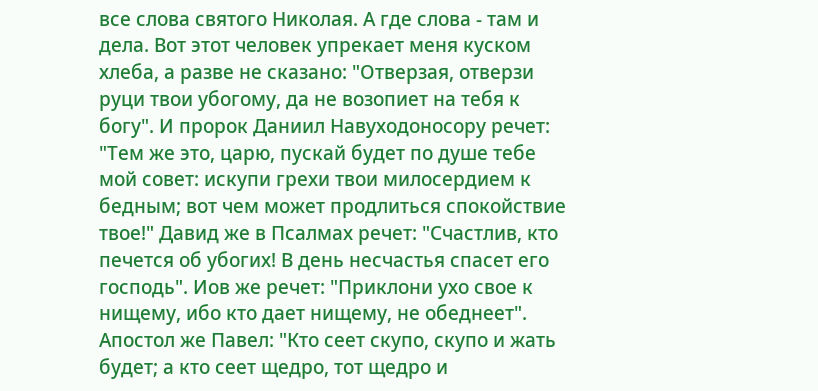все слова святого Николая. А где слова - там и дела. Вот этот человек упрекает меня куском хлеба, а разве не сказано: "Отверзая, отверзи руци твои убогому, да не возопиет на тебя к богу". И пророк Даниил Навуходоносору речет: "Тем же это, царю, пускай будет по душе тебе мой совет: искупи грехи твои милосердием к бедным; вот чем может продлиться спокойствие твое!" Давид же в Псалмах речет: "Счастлив, кто печется об убогих! В день несчастья спасет его господь". Иов же речет: "Приклони ухо свое к нищему, ибо кто дает нищему, не обеднеет". Апостол же Павел: "Кто сеет скупо, скупо и жать будет; а кто сеет щедро, тот щедро и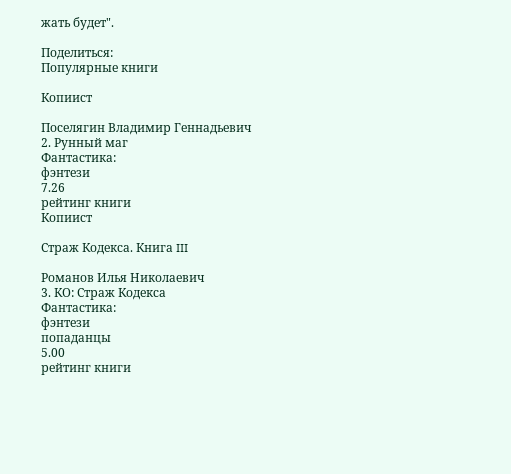жать будет".

Поделиться:
Популярные книги

Копиист

Поселягин Владимир Геннадьевич
2. Рунный маг
Фантастика:
фэнтези
7.26
рейтинг книги
Копиист

Страж Кодекса. Книга III

Романов Илья Николаевич
3. КО: Страж Кодекса
Фантастика:
фэнтези
попаданцы
5.00
рейтинг книги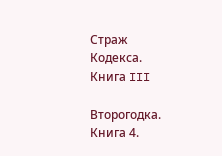Страж Кодекса. Книга III

Второгодка. Книга 4.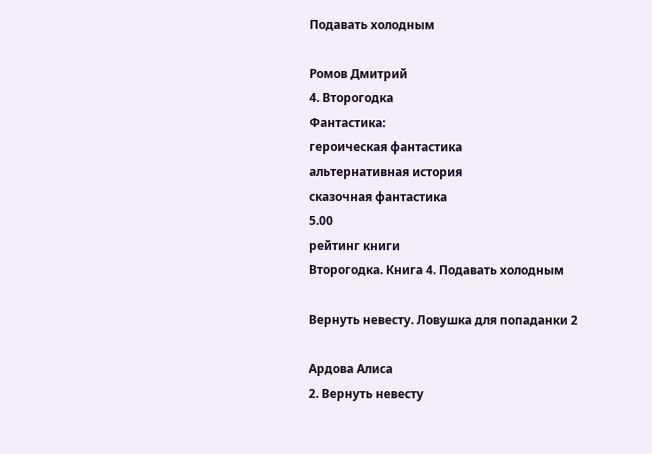Подавать холодным

Ромов Дмитрий
4. Второгодка
Фантастика:
героическая фантастика
альтернативная история
сказочная фантастика
5.00
рейтинг книги
Второгодка. Книга 4. Подавать холодным

Вернуть невесту. Ловушка для попаданки 2

Ардова Алиса
2. Вернуть невесту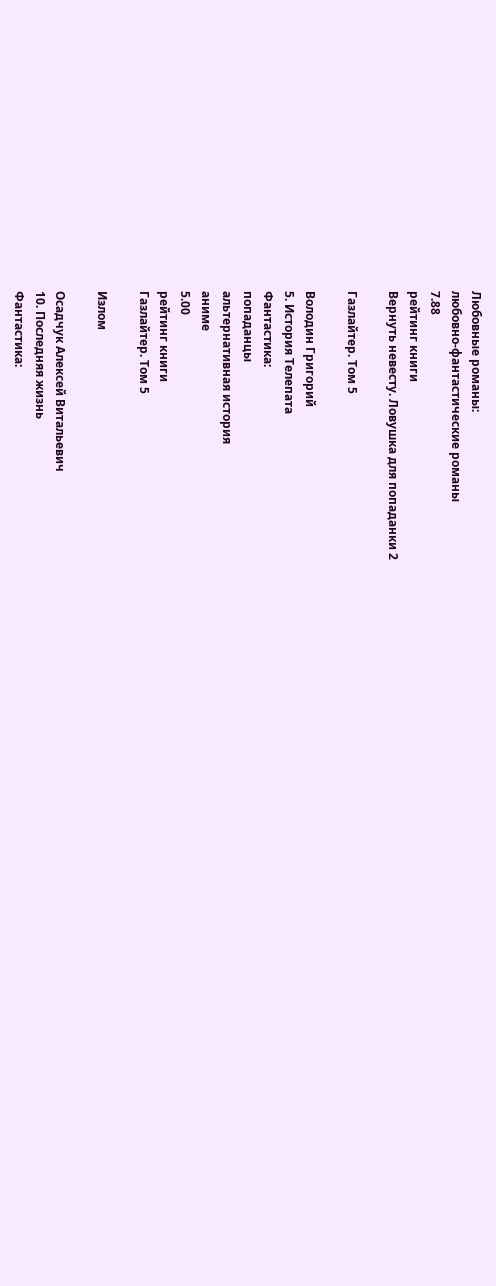Любовные романы:
любовно-фантастические романы
7.88
рейтинг книги
Вернуть невесту. Ловушка для попаданки 2

Газлайтер. Том 5

Володин Григорий
5. История Телепата
Фантастика:
попаданцы
альтернативная история
аниме
5.00
рейтинг книги
Газлайтер. Том 5

Излом

Осадчук Алексей Витальевич
10. Последняя жизнь
Фантастика: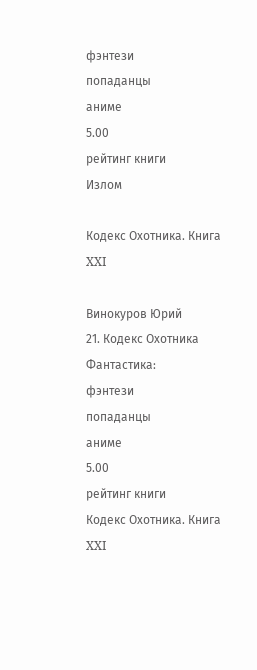фэнтези
попаданцы
аниме
5.00
рейтинг книги
Излом

Кодекс Охотника. Книга XXI

Винокуров Юрий
21. Кодекс Охотника
Фантастика:
фэнтези
попаданцы
аниме
5.00
рейтинг книги
Кодекс Охотника. Книга XXI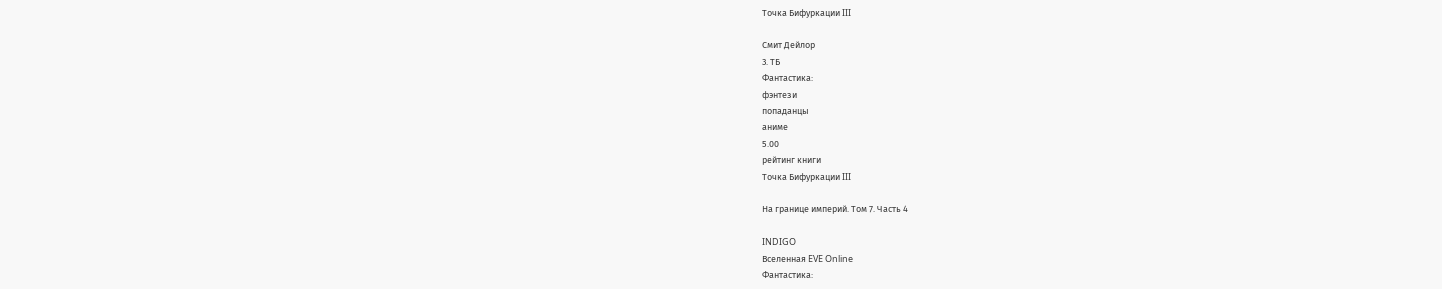Точка Бифуркации III

Смит Дейлор
3. ТБ
Фантастика:
фэнтези
попаданцы
аниме
5.00
рейтинг книги
Точка Бифуркации III

На границе империй. Том 7. Часть 4

INDIGO
Вселенная EVE Online
Фантастика: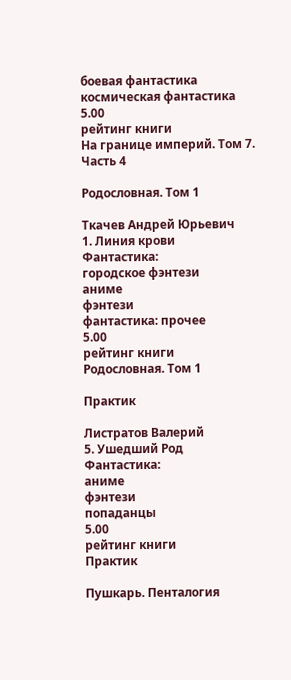боевая фантастика
космическая фантастика
5.00
рейтинг книги
На границе империй. Том 7. Часть 4

Родословная. Том 1

Ткачев Андрей Юрьевич
1. Линия крови
Фантастика:
городское фэнтези
аниме
фэнтези
фантастика: прочее
5.00
рейтинг книги
Родословная. Том 1

Практик

Листратов Валерий
5. Ушедший Род
Фантастика:
аниме
фэнтези
попаданцы
5.00
рейтинг книги
Практик

Пушкарь. Пенталогия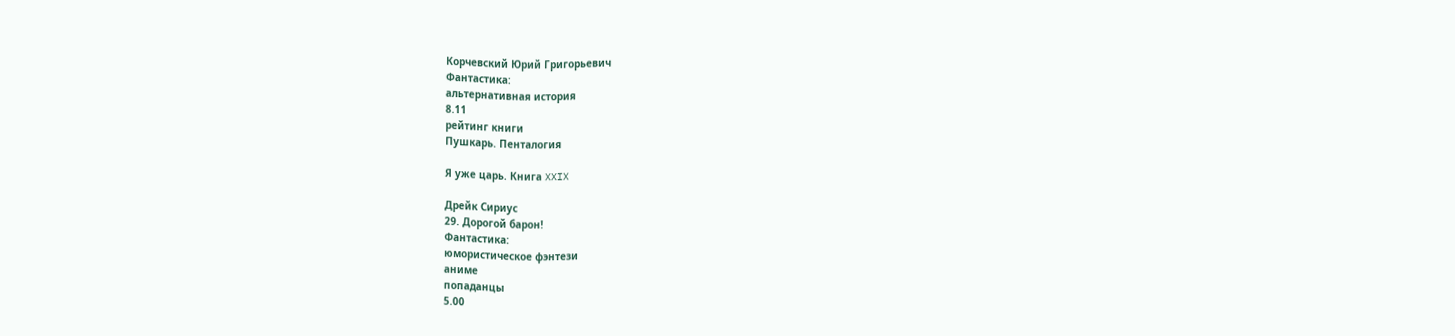Корчевский Юрий Григорьевич
Фантастика:
альтернативная история
8.11
рейтинг книги
Пушкарь. Пенталогия

Я уже царь. Книга XXIX

Дрейк Сириус
29. Дорогой барон!
Фантастика:
юмористическое фэнтези
аниме
попаданцы
5.00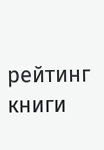рейтинг книги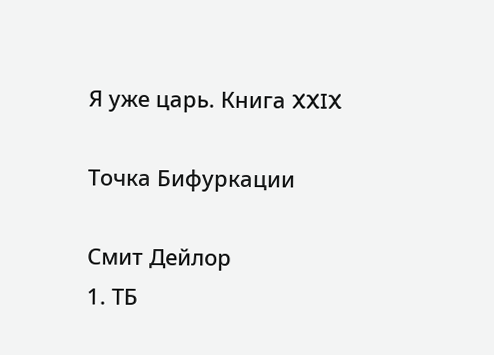Я уже царь. Книга XXIX

Точка Бифуркации

Смит Дейлор
1. ТБ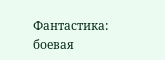Фантастика:
боевая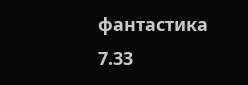фантастика
7.33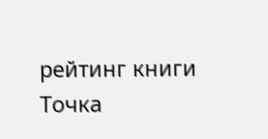рейтинг книги
Точка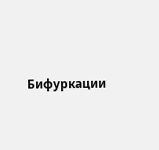Бифуркации